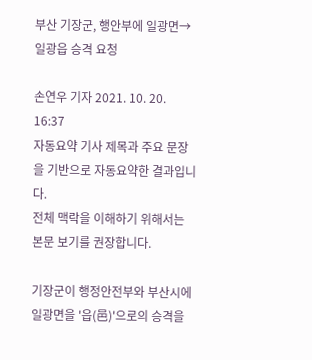부산 기장군, 행안부에 일광면→일광읍 승격 요청

손연우 기자 2021. 10. 20. 16:37
자동요약 기사 제목과 주요 문장을 기반으로 자동요약한 결과입니다.
전체 맥락을 이해하기 위해서는 본문 보기를 권장합니다.

기장군이 행정안전부와 부산시에 일광면을 '읍(邑)'으로의 승격을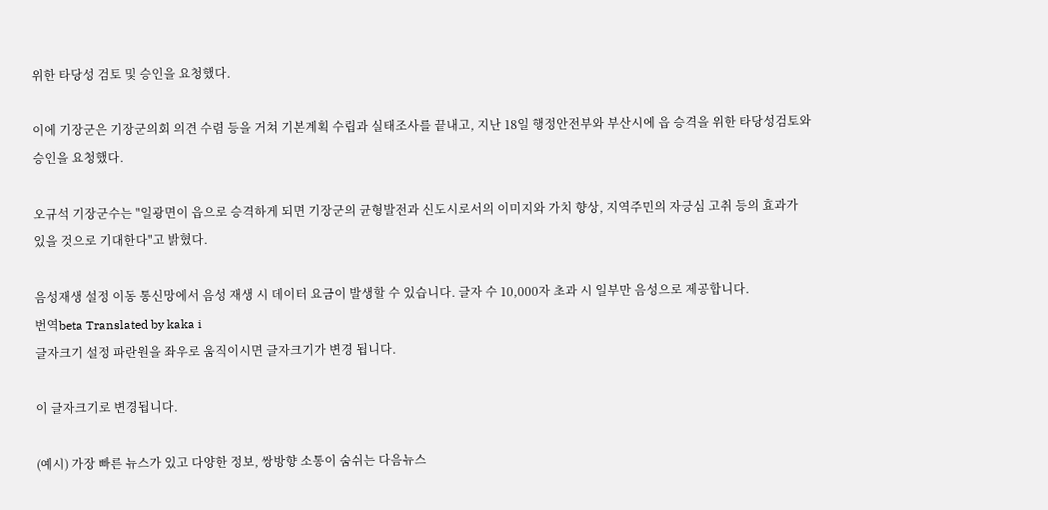위한 타당성 검토 및 승인을 요청했다.

이에 기장군은 기장군의회 의견 수렴 등을 거쳐 기본계획 수립과 실태조사를 끝내고, 지난 18일 행정안전부와 부산시에 읍 승격을 위한 타당성검토와 승인을 요청했다.

오규석 기장군수는 "일광면이 읍으로 승격하게 되면 기장군의 균형발전과 신도시로서의 이미지와 가치 향상, 지역주민의 자긍심 고취 등의 효과가 있을 것으로 기대한다"고 밝혔다.

음성재생 설정 이동 통신망에서 음성 재생 시 데이터 요금이 발생할 수 있습니다. 글자 수 10,000자 초과 시 일부만 음성으로 제공합니다.
번역beta Translated by kaka i
글자크기 설정 파란원을 좌우로 움직이시면 글자크기가 변경 됩니다.

이 글자크기로 변경됩니다.

(예시) 가장 빠른 뉴스가 있고 다양한 정보, 쌍방향 소통이 숨쉬는 다음뉴스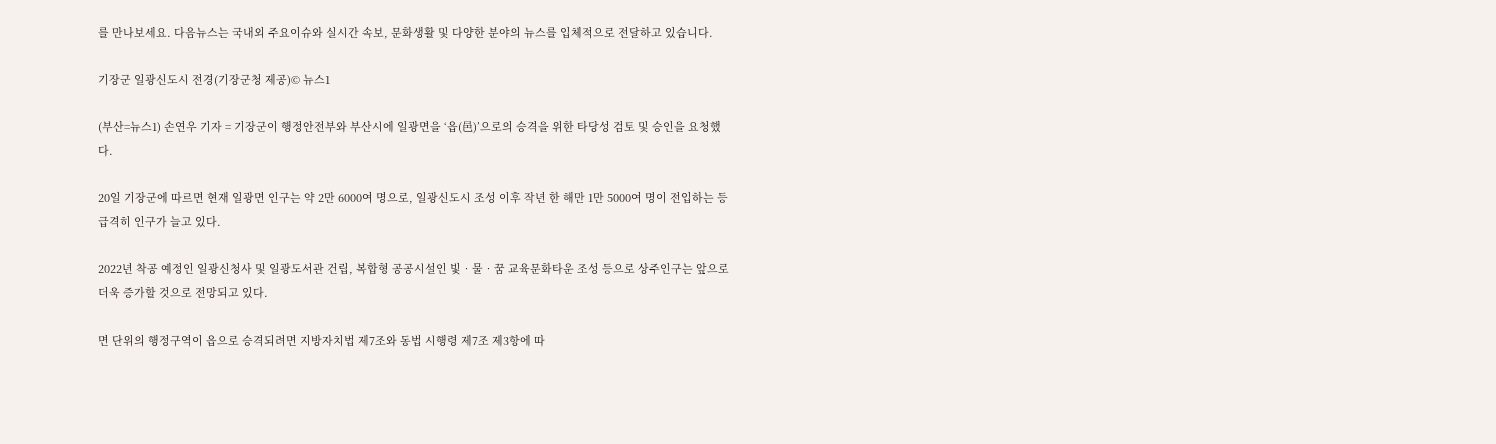를 만나보세요. 다음뉴스는 국내외 주요이슈와 실시간 속보, 문화생활 및 다양한 분야의 뉴스를 입체적으로 전달하고 있습니다.

기장군 일광신도시 전경(기장군청 제공)© 뉴스1

(부산=뉴스1) 손연우 기자 = 기장군이 행정안전부와 부산시에 일광면을 ‘읍(邑)’으로의 승격을 위한 타당성 검토 및 승인을 요청했다.

20일 기장군에 따르면 현재 일광면 인구는 약 2만 6000여 명으로, 일광신도시 조성 이후 작년 한 해만 1만 5000여 명이 전입하는 등 급격히 인구가 늘고 있다.

2022년 착공 예정인 일광신청사 및 일광도서관 건립, 복합형 공공시설인 빛‧물‧꿈 교육문화타운 조성 등으로 상주인구는 앞으로 더욱 증가할 것으로 전망되고 있다.

면 단위의 행정구역이 읍으로 승격되려면 지방자치법 제7조와 동법 시행령 제7조 제3항에 따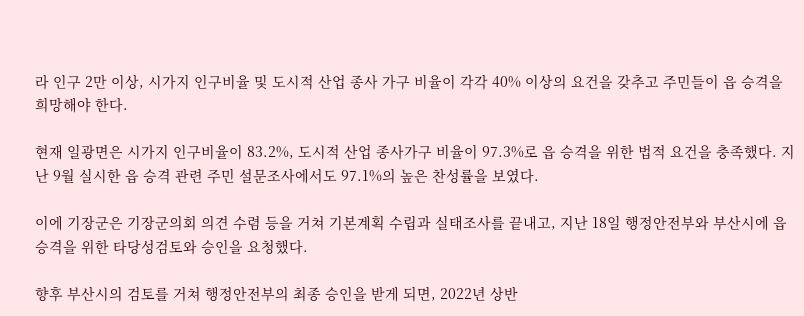라 인구 2만 이상, 시가지 인구비율 및 도시적 산업 종사 가구 비율이 각각 40% 이상의 요건을 갖추고 주민들이 읍 승격을 희망해야 한다.

현재 일광면은 시가지 인구비율이 83.2%, 도시적 산업 종사가구 비율이 97.3%로 읍 승격을 위한 법적 요건을 충족했다. 지난 9월 실시한 읍 승격 관련 주민 설문조사에서도 97.1%의 높은 찬성률을 보였다.

이에 기장군은 기장군의회 의견 수렴 등을 거쳐 기본계획 수립과 실태조사를 끝내고, 지난 18일 행정안전부와 부산시에 읍 승격을 위한 타당성검토와 승인을 요청했다.

향후 부산시의 검토를 거쳐 행정안전부의 최종 승인을 받게 되면, 2022년 상반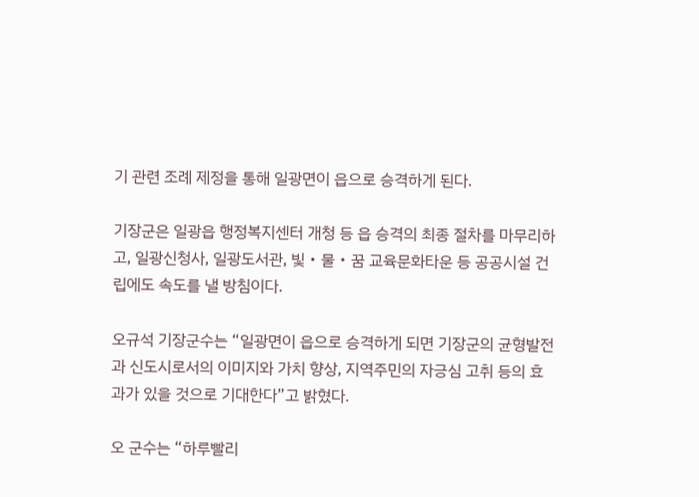기 관련 조례 제정을 통해 일광면이 읍으로 승격하게 된다.

기장군은 일광읍 행정복지센터 개청 등 읍 승격의 최종 절차를 마무리하고, 일광신청사, 일광도서관, 빛‧물‧꿈 교육문화타운 등 공공시설 건립에도 속도를 낼 방침이다.

오규석 기장군수는 “일광면이 읍으로 승격하게 되면 기장군의 균형발전과 신도시로서의 이미지와 가치 향상, 지역주민의 자긍심 고취 등의 효과가 있을 것으로 기대한다”고 밝혔다.

오 군수는 “하루빨리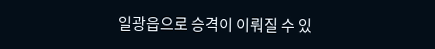일광읍으로 승격이 이뤄질 수 있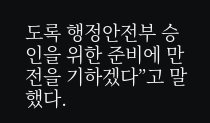도록 행정안전부 승인을 위한 준비에 만전을 기하겠다”고 말했다.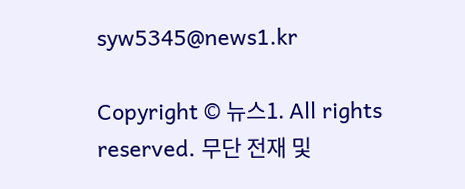syw5345@news1.kr

Copyright © 뉴스1. All rights reserved. 무단 전재 및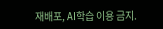재배포, AI학습 이용 금지.